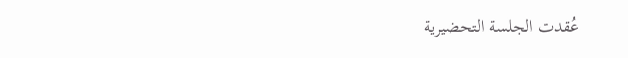عُقدت الجلسة التحضيرية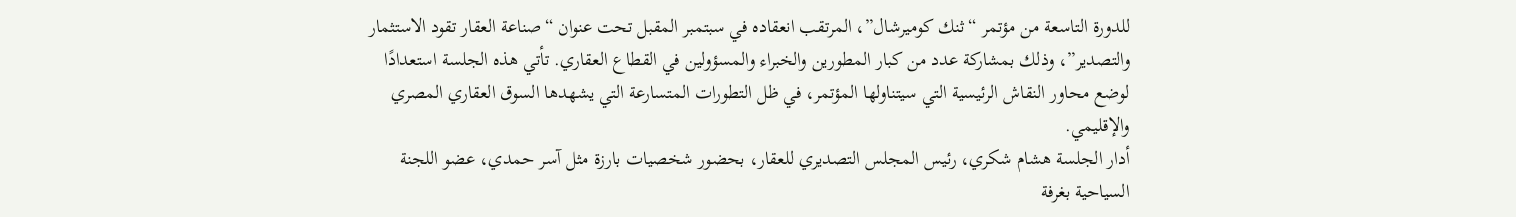للدورة التاسعة من مؤتمر “ثنك كوميرشال”، المرتقب انعقاده في سبتمبر المقبل تحت عنوان “صناعة العقار تقود الاستثمار والتصدير”، وذلك بمشاركة عدد من كبار المطورين والخبراء والمسؤولين في القطاع العقاري. تأتي هذه الجلسة استعدادًا لوضع محاور النقاش الرئيسية التي سيتناولها المؤتمر، في ظل التطورات المتسارعة التي يشهدها السوق العقاري المصري والإقليمي.
أدار الجلسة هشام شكري، رئيس المجلس التصديري للعقار، بحضور شخصيات بارزة مثل آسر حمدي، عضو اللجنة السياحية بغرفة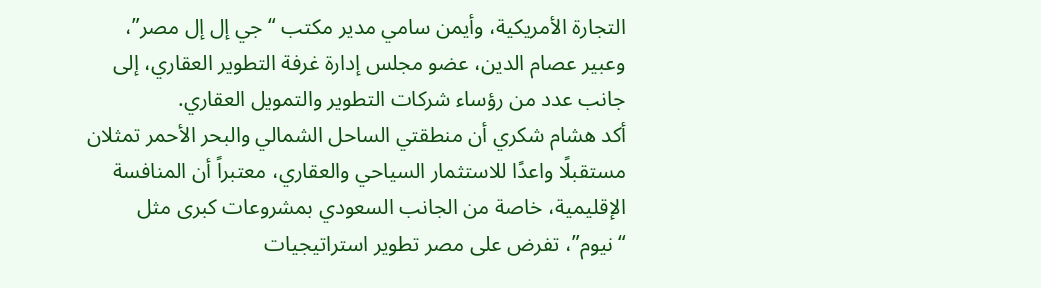التجارة الأمريكية، وأيمن سامي مدير مكتب “جي إل إل مصر”، وعبير عصام الدين، عضو مجلس إدارة غرفة التطوير العقاري، إلى جانب عدد من رؤساء شركات التطوير والتمويل العقاري.
أكد هشام شكري أن منطقتي الساحل الشمالي والبحر الأحمر تمثلان مستقبلًا واعدًا للاستثمار السياحي والعقاري، معتبراً أن المنافسة الإقليمية، خاصة من الجانب السعودي بمشروعات كبرى مثل “نيوم”، تفرض على مصر تطوير استراتيجيات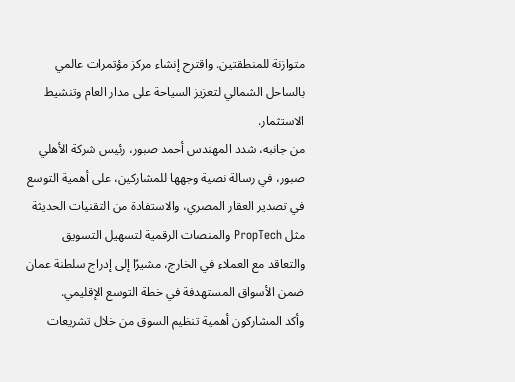متوازنة للمنطقتين. واقترح إنشاء مركز مؤتمرات عالمي بالساحل الشمالي لتعزيز السياحة على مدار العام وتنشيط الاستثمار.
من جانبه، شدد المهندس أحمد صبور، رئيس شركة الأهلي صبور، في رسالة نصية وجهها للمشاركين، على أهمية التوسع في تصدير العقار المصري، والاستفادة من التقنيات الحديثة مثل PropTech والمنصات الرقمية لتسهيل التسويق والتعاقد مع العملاء في الخارج، مشيرًا إلى إدراج سلطنة عمان ضمن الأسواق المستهدفة في خطة التوسع الإقليمي.
وأكد المشاركون أهمية تنظيم السوق من خلال تشريعات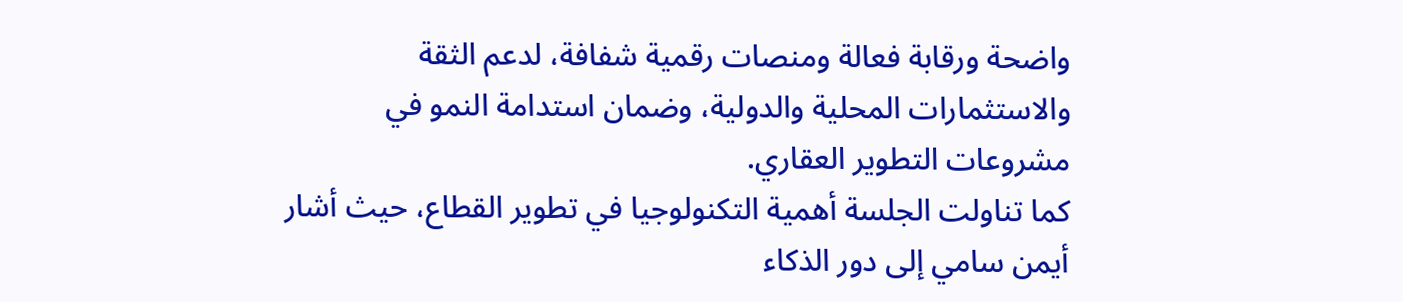واضحة ورقابة فعالة ومنصات رقمية شفافة، لدعم الثقة والاستثمارات المحلية والدولية، وضمان استدامة النمو في مشروعات التطوير العقاري.
كما تناولت الجلسة أهمية التكنولوجيا في تطوير القطاع، حيث أشار أيمن سامي إلى دور الذكاء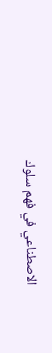الاصطناعي في فهم سلوك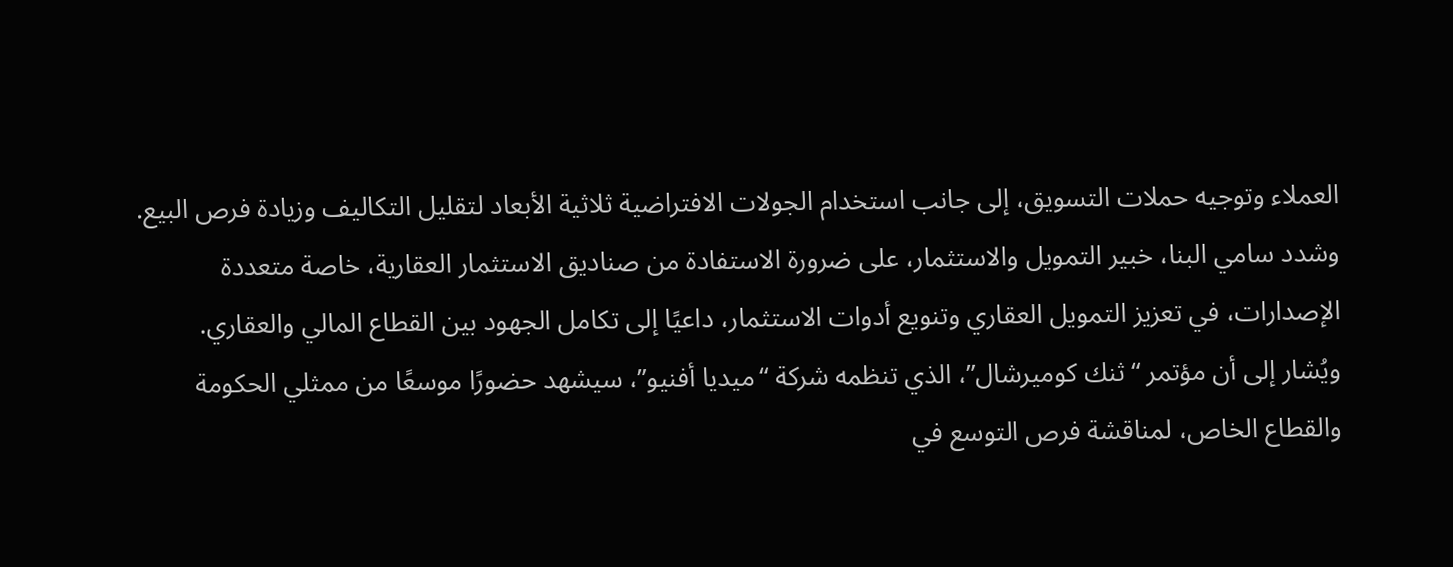العملاء وتوجيه حملات التسويق، إلى جانب استخدام الجولات الافتراضية ثلاثية الأبعاد لتقليل التكاليف وزيادة فرص البيع.
وشدد سامي البنا، خبير التمويل والاستثمار، على ضرورة الاستفادة من صناديق الاستثمار العقارية، خاصة متعددة الإصدارات، في تعزيز التمويل العقاري وتنويع أدوات الاستثمار، داعيًا إلى تكامل الجهود بين القطاع المالي والعقاري.
ويُشار إلى أن مؤتمر “ثنك كوميرشال”، الذي تنظمه شركة “ميديا أفنيو”، سيشهد حضورًا موسعًا من ممثلي الحكومة والقطاع الخاص، لمناقشة فرص التوسع في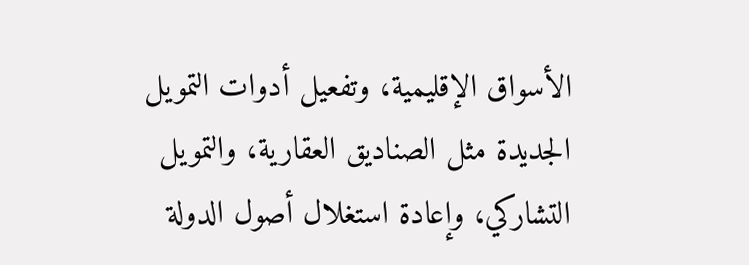الأسواق الإقليمية، وتفعيل أدوات التمويل الجديدة مثل الصناديق العقارية، والتمويل التشاركي، وإعادة استغلال أصول الدولة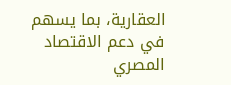العقارية، بما يسهم في دعم الاقتصاد المصري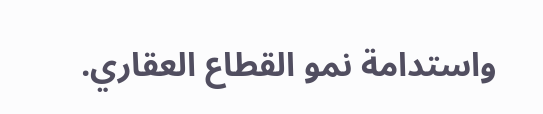واستدامة نمو القطاع العقاري.